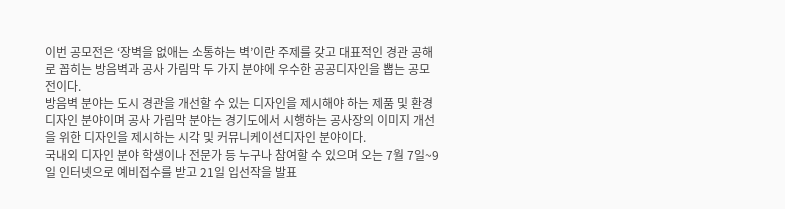이번 공모전은 ‘장벽을 없애는 소통하는 벽’이란 주제를 갖고 대표적인 경관 공해로 꼽히는 방음벽과 공사 가림막 두 가지 분야에 우수한 공공디자인을 뽑는 공모전이다.
방음벽 분야는 도시 경관을 개선할 수 있는 디자인을 제시해야 하는 제품 및 환경디자인 분야이며 공사 가림막 분야는 경기도에서 시행하는 공사장의 이미지 개선을 위한 디자인을 제시하는 시각 및 커뮤니케이션디자인 분야이다.
국내외 디자인 분야 학생이나 전문가 등 누구나 참여할 수 있으며 오는 7월 7일~9일 인터넷으로 예비접수를 받고 21일 입선작을 발표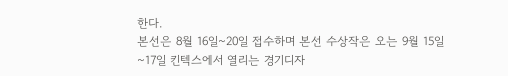한다.
본선은 8월 16일~20일 접수하며 본선 수상작은 오는 9월 15일~17일 킨텍스에서 열리는 경기디자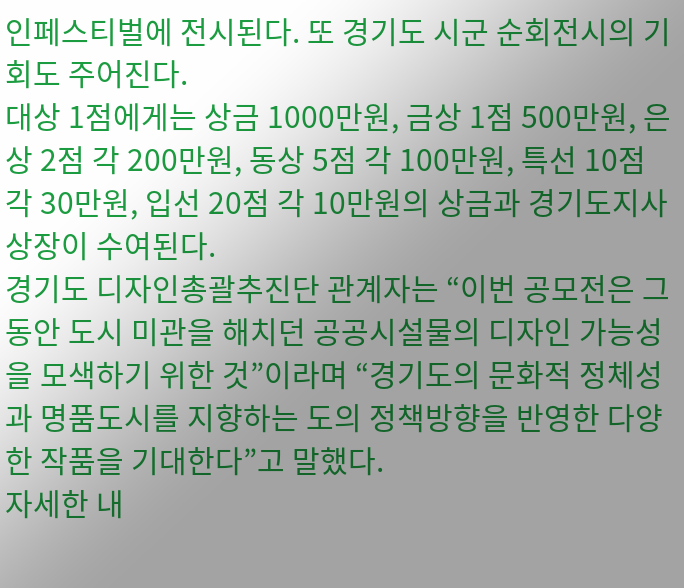인페스티벌에 전시된다. 또 경기도 시군 순회전시의 기회도 주어진다.
대상 1점에게는 상금 1000만원, 금상 1점 500만원, 은상 2점 각 200만원, 동상 5점 각 100만원, 특선 10점 각 30만원, 입선 20점 각 10만원의 상금과 경기도지사 상장이 수여된다.
경기도 디자인총괄추진단 관계자는 “이번 공모전은 그 동안 도시 미관을 해치던 공공시설물의 디자인 가능성을 모색하기 위한 것”이라며 “경기도의 문화적 정체성과 명품도시를 지향하는 도의 정책방향을 반영한 다양한 작품을 기대한다”고 말했다.
자세한 내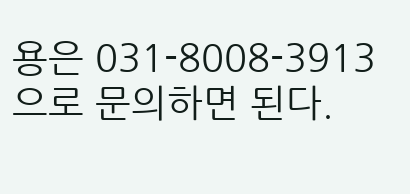용은 031-8008-3913으로 문의하면 된다.